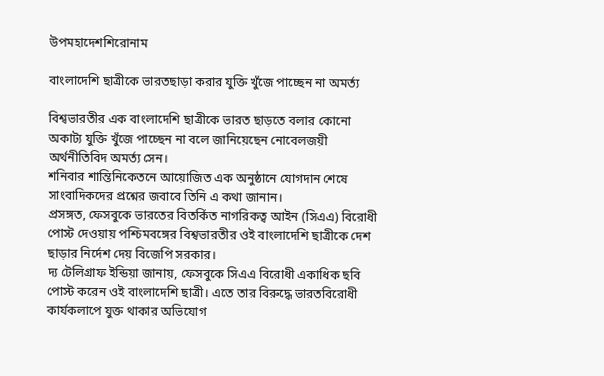উপমহাদেশশিরোনাম

বাংলাদেশি ছাত্রীকে ভারতছাড়া করার যুক্তি খুঁজে পাচ্ছেন না অমর্ত্য

বিশ্বভারতীর এক বাংলাদেশি ছাত্রীকে ভারত ছাড়তে বলার কোনো অকাট্য যুক্তি খুঁজে পাচ্ছেন না বলে জানিয়েছেন নোবেলজয়ী অর্থনীতিবিদ অমর্ত্য সেন।
শনিবার শান্তিনিকেতনে আয়োজিত এক অনুষ্ঠানে যোগদান শেষে সাংবাদিকদের প্রশ্নের জবাবে তিনি এ কথা জানান।
প্রসঙ্গত, ফেসবুকে ভারতের বিতর্কিত নাগরিকত্ব আইন (সিএএ) বিরোধী পোস্ট দেওয়ায় পশ্চিমবঙ্গের বিশ্বভারতীর ওই বাংলাদেশি ছাত্রীকে দেশ ছাড়ার নির্দেশ দেয় বিজেপি সরকার।
দ্য টেলিগ্রাফ ইন্ডিয়া জানায়, ফেসবুকে সিএএ বিরোধী একাধিক ছবি পোস্ট করেন ওই বাংলাদেশি ছাত্রী। এতে তার বিরুদ্ধে ভারতবিরোধী কার্যকলাপে যুক্ত থাকার অভিযোগ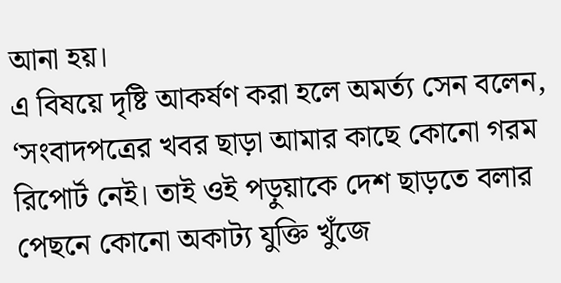আনা হয়।
এ বিষয়ে দৃষ্টি আকর্ষণ করা হলে অমর্ত্য সেন বলেন, ‘সংবাদপত্রের খবর ছাড়া আমার কাছে কোনো গরম রিপোর্ট নেই। তাই ওই পড়ুয়াকে দেশ ছাড়তে বলার পেছনে কোনো অকাট্য যুক্তি খুঁজে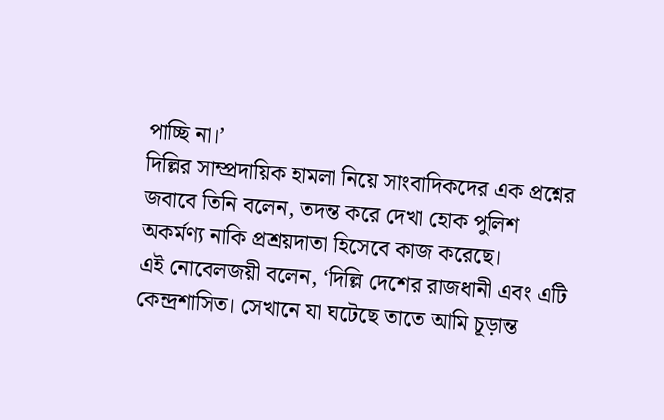পাচ্ছি না।’
দিল্লির সাম্প্রদায়িক হামলা নিয়ে সাংবাদিকদের এক প্রশ্নের জবাবে তিনি বলেন, তদন্ত করে দেখা হোক পুলিশ অকর্মণ্য নাকি প্রশ্রয়দাতা হিসেবে কাজ করেছে।
এই নোবেলজয়ী বলেন, ‘দিল্লি দেশের রাজধানী এবং এটি কেন্দ্রশাসিত। সেখানে যা ঘটেছে তাতে আমি চূড়ান্ত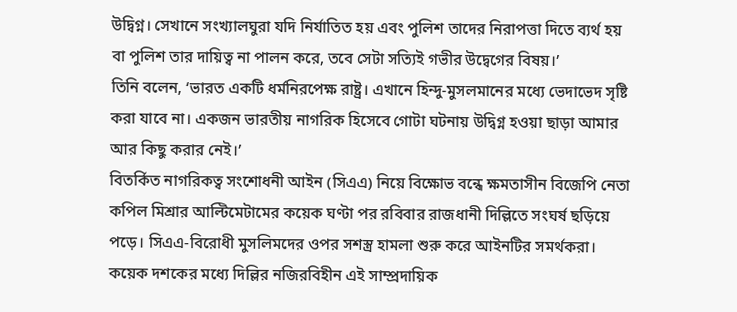উদ্বিগ্ন। সেখানে সংখ্যালঘুরা যদি নির্যাতিত হয় এবং পুলিশ তাদের নিরাপত্তা দিতে ব্যর্থ হয় বা পুলিশ তার দায়িত্ব না পালন করে, তবে সেটা সত্যিই গভীর উদ্বেগের বিষয়।’
তিনি বলেন, ‘ভারত একটি ধর্মনিরপেক্ষ রাষ্ট্র। এখানে হিন্দু-মুসলমানের মধ্যে ভেদাভেদ সৃষ্টি করা যাবে না। একজন ভারতীয় নাগরিক হিসেবে গোটা ঘটনায় উদ্বিগ্ন হওয়া ছাড়া আমার আর কিছু করার নেই।’
বিতর্কিত নাগরিকত্ব সংশোধনী আইন (সিএএ) নিয়ে বিক্ষোভ বন্ধে ক্ষমতাসীন বিজেপি নেতা কপিল মিশ্রার আল্টিমেটামের কয়েক ঘণ্টা পর রবিবার রাজধানী দিল্লিতে সংঘর্ষ ছড়িয়ে পড়ে। সিএএ-বিরোধী মুসলিমদের ওপর সশস্ত্র হামলা শুরু করে আইনটির সমর্থকরা।
কয়েক দশকের মধ্যে দিল্লির নজিরবিহীন এই সাম্প্রদায়িক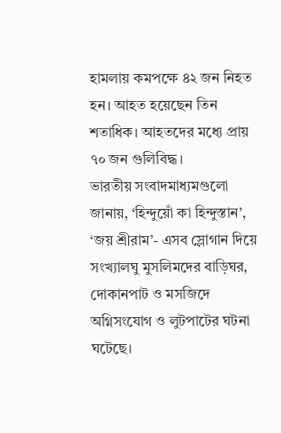হামলায় কমপক্ষে ৪২ জন নিহত হন। আহত হয়েছেন তিন শতাধিক। আহতদের মধ্যে প্রায় ৭০ জন গুলিবিদ্ধ।
ভারতীয় সংবাদমাধ্যমগুলো জানায়, ‘হিন্দুয়োঁ কা হিন্দুস্তান’, ‘জয় শ্রীরাম’- এসব স্লোগান দিয়ে সংখ্যালঘু মুসলিমদের বাড়িঘর, দোকানপাট ও মসজিদে অগ্নিসংযোগ ও লুটপাটের ঘটনা ঘটেছে।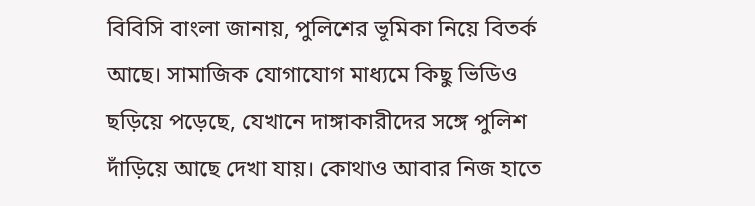বিবিসি বাংলা জানায়, পুলিশের ভূমিকা নিয়ে বিতর্ক আছে। সামাজিক যোগাযোগ মাধ্যমে কিছু ভিডিও ছড়িয়ে পড়েছে, যেখানে দাঙ্গাকারীদের সঙ্গে পুলিশ দাঁড়িয়ে আছে দেখা যায়। কোথাও আবার নিজ হাতে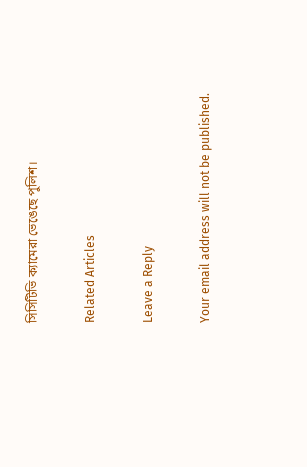সিসিটিভি ক্যামেরা ভেঙেছে পুলিশ।

Related Articles

Leave a Reply

Your email address will not be published.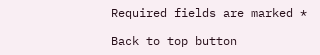Required fields are marked *

Back to top button